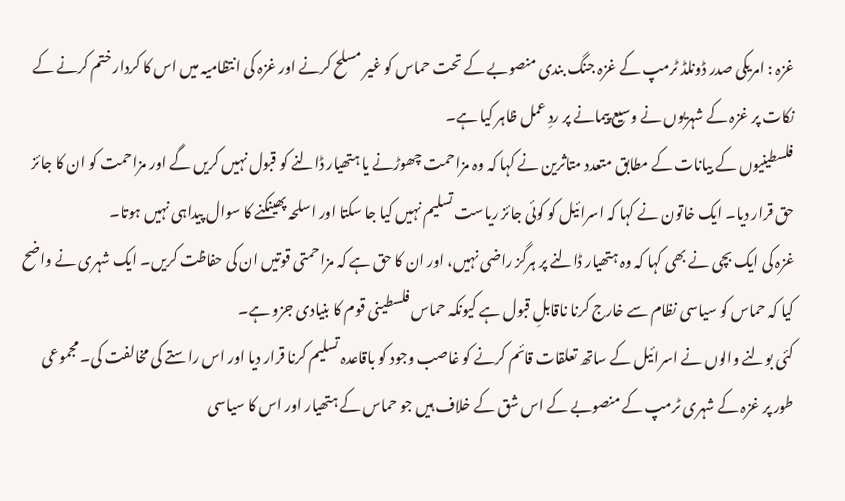غزہ : امریکی صدر ڈونلڈ ٹرمپ کے غزہ جنگ بندی منصوبے کے تحت حماس کو غیر مسلح کرنے اور غزہ کی انتظامیہ میں اس کا کردار ختم کرنے کے نکات پر غزہ کے شہریوں نے وسیع پیمانے پر ردِ عمل ظاہر کیا ہے۔
فلسطینیوں کے بیانات کے مطابق متعدد متاثرین نے کہا کہ وہ مزاحمت چھوڑنے یا ہتھیار ڈالنے کو قبول نہیں کریں گے اور مزاحمت کو ان کا جائز حق قرار دیا۔ ایک خاتون نے کہا کہ اسرائیل کو کوئی جائز ریاست تسلیم نہیں کیا جا سکتا اور اسلحہ پھینکنے کا سوال پیداہی نہیں ہوتا۔
غزہ کی ایک بچی نے بھی کہا کہ وہ ہتھیار ڈالنے پر ہرگز راضی نہیں، اور ان کا حق ہے کہ مزاحمتی قوتیں ان کی حفاظت کریں۔ ایک شہری نے واضح کیا کہ حماس کو سیاسی نظام سے خارج کرنا ناقابلِ قبول ہے کیونکہ حماس فلسطینی قوم کا بنیادی جزو ہے۔
کئی بولنے والوں نے اسرائیل کے ساتھ تعلقات قائم کرنے کو غاصب وجود کو باقاعدہ تسلیم کرنا قرار دیا اور اس راستے کی مخالفت کی۔ مجموعی طور پر غزہ کے شہری ٹرمپ کے منصوبے کے اس شق کے خلاف ہیں جو حماس کے ہتھیار اور اس کا سیاسی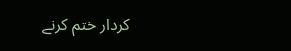کردار ختم کرنے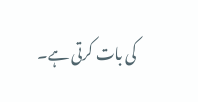کی بات کرتی ہے۔